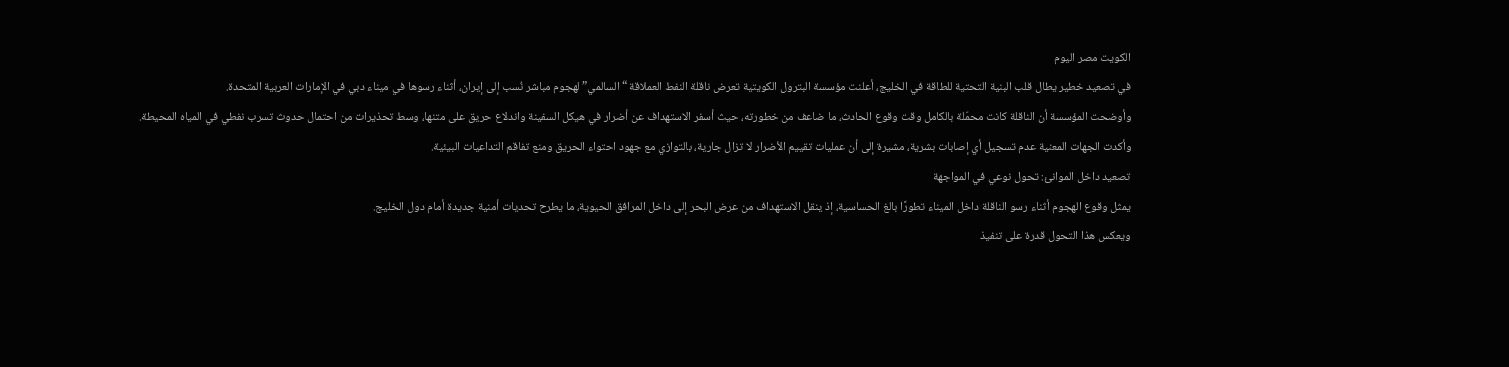الكويت مصر اليوم
في تصعيد خطير يطال قلب البنية التحتية للطاقة في الخليج، أعلنت مؤسسة البترول الكويتية تعرض ناقلة النفط العملاقة “السالمي” لهجوم مباشر نُسب إلى إيران، أثناء رسوها في ميناء دبي في الإمارات العربية المتحدة.
وأوضحت المؤسسة أن الناقلة كانت محمّلة بالكامل وقت وقوع الحادث، ما ضاعف من خطورته، حيث أسفر الاستهداف عن أضرار في هيكل السفينة واندلاع حريق على متنها، وسط تحذيرات من احتمال حدوث تسرب نفطي في المياه المحيطة.
وأكدت الجهات المعنية عدم تسجيل أي إصابات بشرية، مشيرة إلى أن عمليات تقييم الأضرار لا تزال جارية، بالتوازي مع جهود احتواء الحريق ومنع تفاقم التداعيات البيئية.
تصعيد داخل الموانئ: تحول نوعي في المواجهة
يمثل وقوع الهجوم أثناء رسو الناقلة داخل الميناء تطورًا بالغ الحساسية، إذ ينقل الاستهداف من عرض البحر إلى داخل المرافق الحيوية، ما يطرح تحديات أمنية جديدة أمام دول الخليج.
ويعكس هذا التحول قدرة على تنفيذ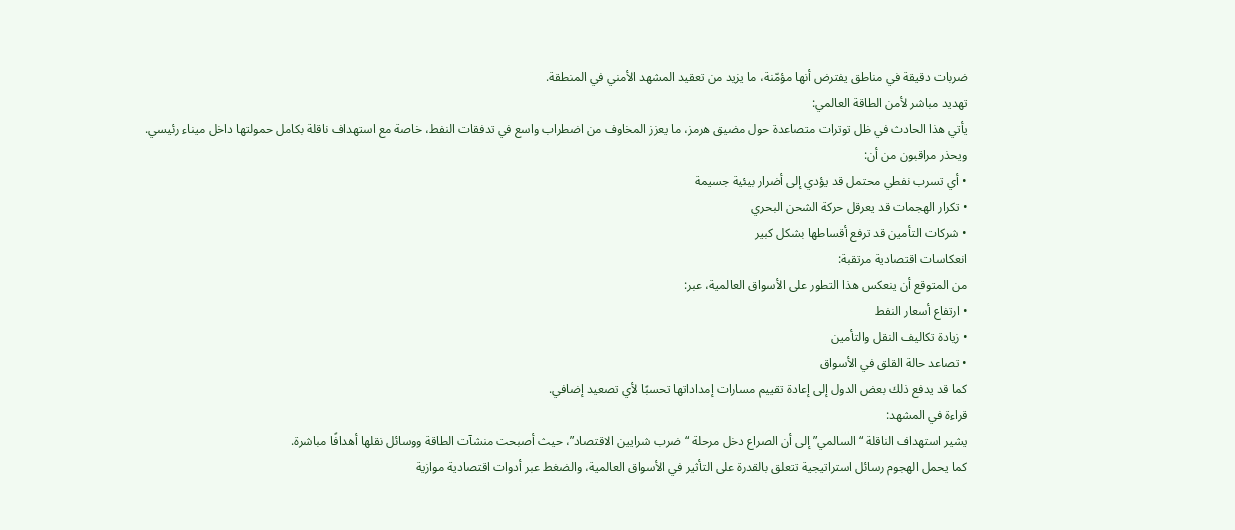ضربات دقيقة في مناطق يفترض أنها مؤمّنة، ما يزيد من تعقيد المشهد الأمني في المنطقة.
تهديد مباشر لأمن الطاقة العالمي:
يأتي هذا الحادث في ظل توترات متصاعدة حول مضيق هرمز، ما يعزز المخاوف من اضطراب واسع في تدفقات النفط، خاصة مع استهداف ناقلة بكامل حمولتها داخل ميناء رئيسي.
ويحذر مراقبون من أن:
• أي تسرب نفطي محتمل قد يؤدي إلى أضرار بيئية جسيمة
• تكرار الهجمات قد يعرقل حركة الشحن البحري
• شركات التأمين قد ترفع أقساطها بشكل كبير
انعكاسات اقتصادية مرتقبة:
من المتوقع أن ينعكس هذا التطور على الأسواق العالمية، عبر:
• ارتفاع أسعار النفط
• زيادة تكاليف النقل والتأمين
• تصاعد حالة القلق في الأسواق
كما قد يدفع ذلك بعض الدول إلى إعادة تقييم مسارات إمداداتها تحسبًا لأي تصعيد إضافي.
قراءة في المشهد:
يشير استهداف الناقلة “السالمي” إلى أن الصراع دخل مرحلة “ضرب شرايين الاقتصاد”، حيث أصبحت منشآت الطاقة ووسائل نقلها أهدافًا مباشرة.
كما يحمل الهجوم رسائل استراتيجية تتعلق بالقدرة على التأثير في الأسواق العالمية، والضغط عبر أدوات اقتصادية موازية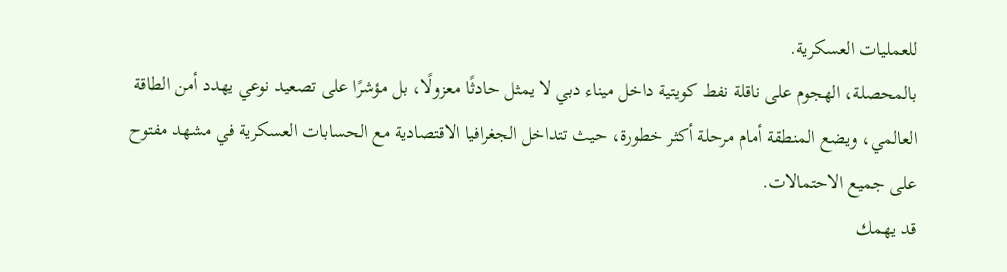للعمليات العسكرية.
بالمحصلة، الهجوم على ناقلة نفط كويتية داخل ميناء دبي لا يمثل حادثًا معزولًا، بل مؤشرًا على تصعيد نوعي يهدد أمن الطاقة العالمي، ويضع المنطقة أمام مرحلة أكثر خطورة، حيث تتداخل الجغرافيا الاقتصادية مع الحسابات العسكرية في مشهد مفتوح على جميع الاحتمالات.
قد يهمك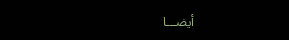أيضـــا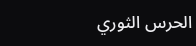الحرس الثوري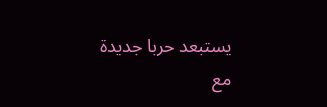يستبعد حربا جديدة مع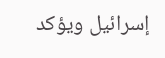إسرائيل ويؤكد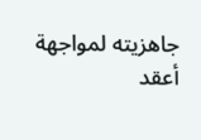جاهزيته لمواجهة أعقد